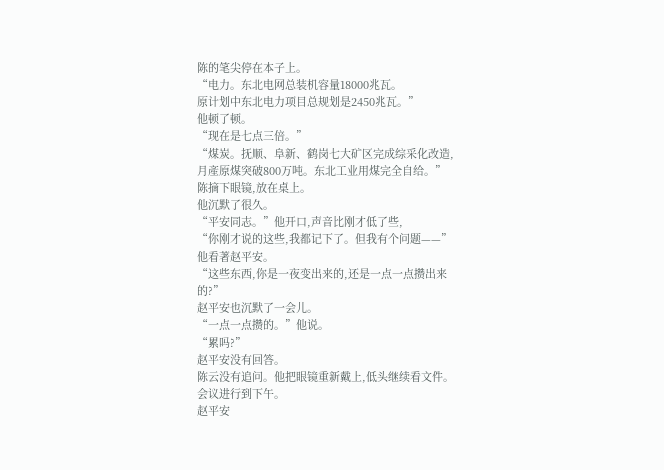陈的笔尖停在本子上。
“电力。东北电网总装机容量18000兆瓦。
原计划中东北电力项目总规划是2450兆瓦。”
他顿了顿。
“现在是七点三倍。”
“煤炭。抚顺、阜新、鹤岗七大矿区完成综采化改造,
月產原煤突破800万吨。东北工业用煤完全自给。”
陈摘下眼镜,放在桌上。
他沉默了很久。
“平安同志。”他开口,声音比刚才低了些,
“你刚才说的这些,我都记下了。但我有个问题——”
他看著赵平安。
“这些东西,你是一夜变出来的,还是一点一点攒出来的?”
赵平安也沉默了一会儿。
“一点一点攒的。”他说。
“累吗?”
赵平安没有回答。
陈云没有追问。他把眼镜重新戴上,低头继续看文件。
会议进行到下午。
赵平安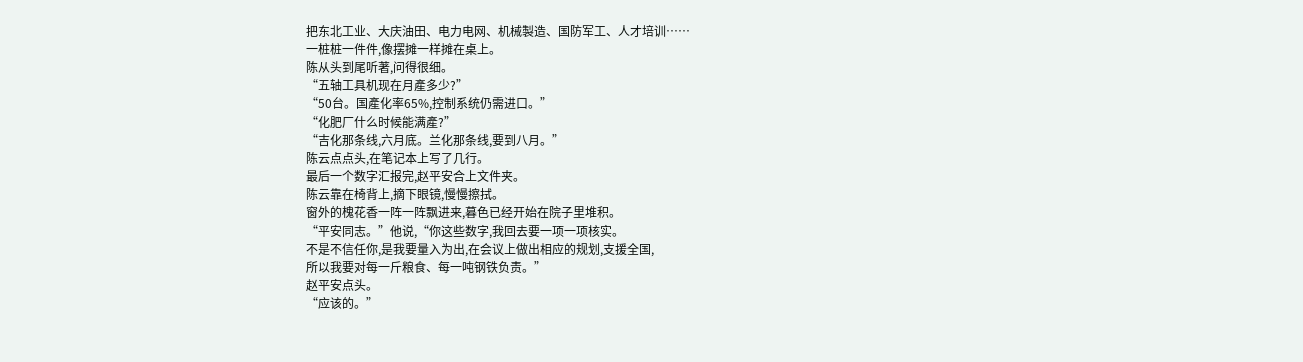把东北工业、大庆油田、电力电网、机械製造、国防军工、人才培训……
一桩桩一件件,像摆摊一样摊在桌上。
陈从头到尾听著,问得很细。
“五轴工具机现在月產多少?”
“50台。国產化率65%,控制系统仍需进口。”
“化肥厂什么时候能满產?”
“吉化那条线,六月底。兰化那条线,要到八月。”
陈云点点头,在笔记本上写了几行。
最后一个数字汇报完,赵平安合上文件夹。
陈云靠在椅背上,摘下眼镜,慢慢擦拭。
窗外的槐花香一阵一阵飘进来,暮色已经开始在院子里堆积。
“平安同志。”他说,“你这些数字,我回去要一项一项核实。
不是不信任你,是我要量入为出,在会议上做出相应的规划,支援全国,
所以我要对每一斤粮食、每一吨钢铁负责。”
赵平安点头。
“应该的。”